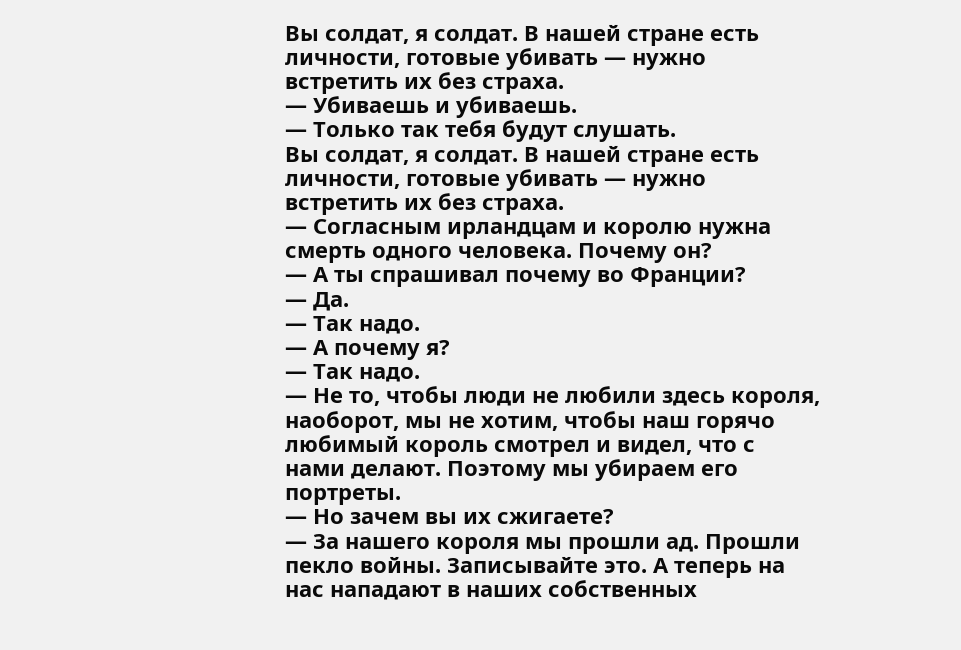Вы солдат, я солдат. В нашей стране есть личности, готовые убивать — нужно встретить их без страха.
— Убиваешь и убиваешь.
— Только так тебя будут слушать.
Вы солдат, я солдат. В нашей стране есть личности, готовые убивать — нужно встретить их без страха.
— Согласным ирландцам и королю нужна смерть одного человека. Почему он?
— А ты спрашивал почему во Франции?
— Да.
— Так надо.
— А почему я?
— Так надо.
— Не то, чтобы люди не любили здесь короля, наоборот, мы не хотим, чтобы наш горячо любимый король смотрел и видел, что с нами делают. Поэтому мы убираем его портреты.
— Но зачем вы их сжигаете?
— За нашего короля мы прошли ад. Прошли пекло войны. Записывайте это. А теперь на нас нападают в наших собственных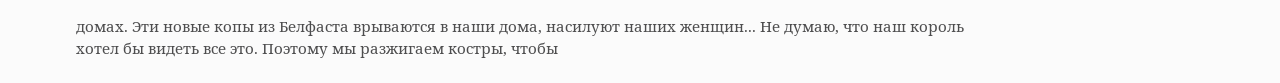домах. Эти новые копы из Белфаста врываются в наши дома, насилуют наших женщин... Не думаю, что наш король хотел бы видеть все это. Поэтому мы разжигаем костры, чтобы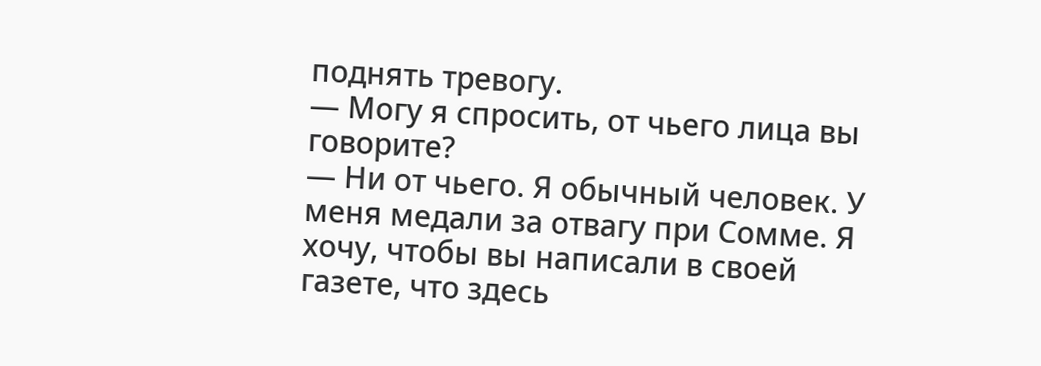поднять тревогу.
— Могу я спросить, от чьего лица вы говорите?
— Ни от чьего. Я обычный человек. У меня медали за отвагу при Сомме. Я хочу, чтобы вы написали в своей газете, что здесь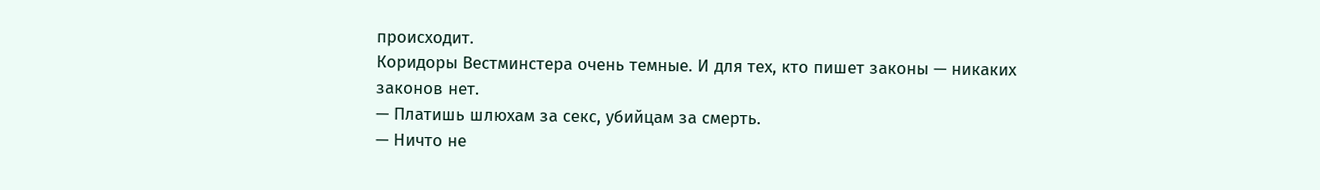происходит.
Коридоры Вестминстера очень темные. И для тех, кто пишет законы — никаких законов нет.
— Платишь шлюхам за секс, убийцам за смерть.
— Ничто не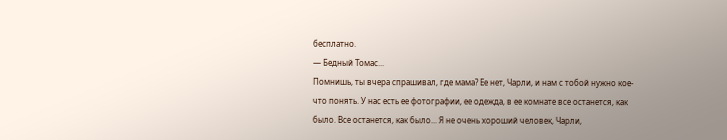бесплатно.
— Бедный Томас...
Помнишь, ты вчера спрашивал, где мама? Ее нет, Чарли, и нам с тобой нужно кое-что понять. У нас есть ее фотографии, ее одежда, в ее комнате все останется, как было. Все останется, как было... Я не очень хороший человек, Чарли,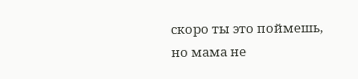скоро ты это поймешь, но мама не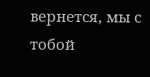вернется, мы с тобой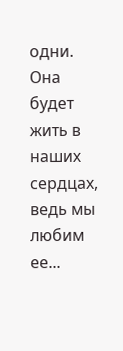одни. Она будет жить в наших сердцах, ведь мы любим ее...